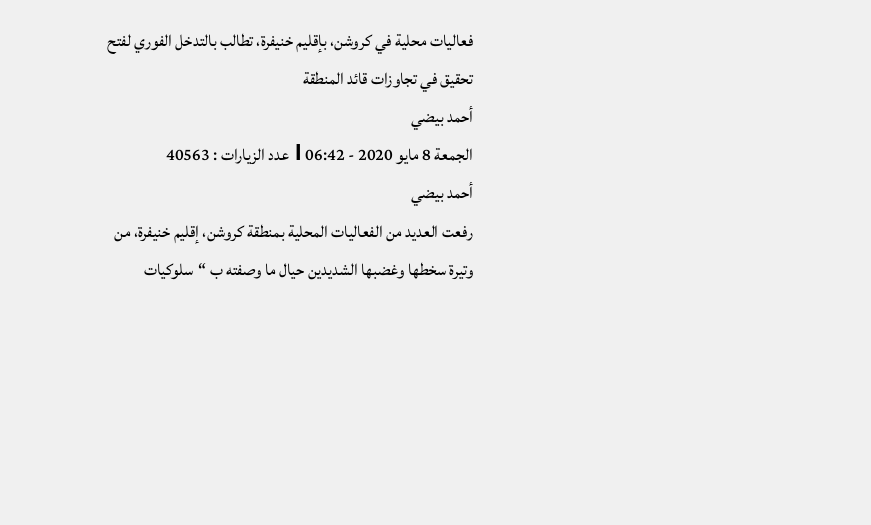فعاليات محلية في كروشن، بإقليم خنيفرة، تطالب بالتدخل الفوري لفتح تحقيق في تجاوزات قائد المنطقة
أحمد بيضي
الجمعة 8 مايو 2020 - 06:42 l عدد الزيارات : 40563
أحمد بيضي
رفعت العديد من الفعاليات المحلية بمنطقة كروشن، إقليم خنيفرة، من وتيرة سخطها وغضبها الشديدين حيال ما وصفته ب “سلوكيات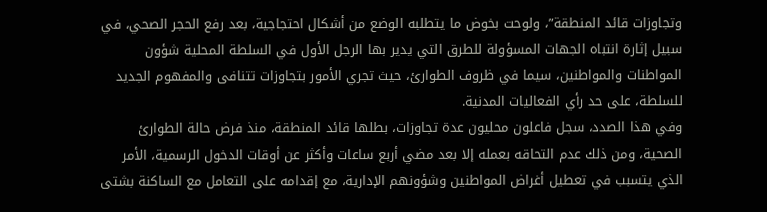وتجاوزات قائد المنطقة”، ولوحت بخوض ما يتطلبه الوضع من أشكال احتجاجية، بعد رفع الحجر الصحي، في سبيل إثارة انتباه الجهات المسؤولة للطرق التي يدير بها الرجل الأول في السلطة المحلية شؤون المواطنات والمواطنين، سيما في ظروف الطوارئ، حيث تجري الأمور بتجاوزات تتنافى والمفهوم الجديد للسلطة، على حد رأي الفعاليات المدنية.
وفي هذا الصدد، سجل فاعلون محليون عدة تجاوزات، بطلها قائد المنطقة، منذ فرض حالة الطوارئ الصحية، ومن ذلك عدم التحاقه بعمله إلا بعد مضي أربع ساعات وأكثر عن أوقات الدخول الرسمية، الأمر الذي يتسبب في تعطيل أغراض المواطنين وشؤونهم الإدارية، مع إقدامه على التعامل مع الساكنة بشتى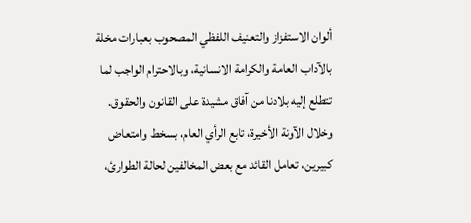ألوان الاستفزاز والتعنيف اللفظي المصحوب بعبارات مخلة بالآداب العامة والكرامة الانسانية، وبالاحترام الواجب لما تتطلع إليه بلادنا من آفاق مشيدة على القانون والحقوق.
وخلال الآونة الأخيرة، تابع الرأي العام، بسخط وامتعاض كبيرين، تعامل القائد مع بعض المخالفين لحالة الطوارئ،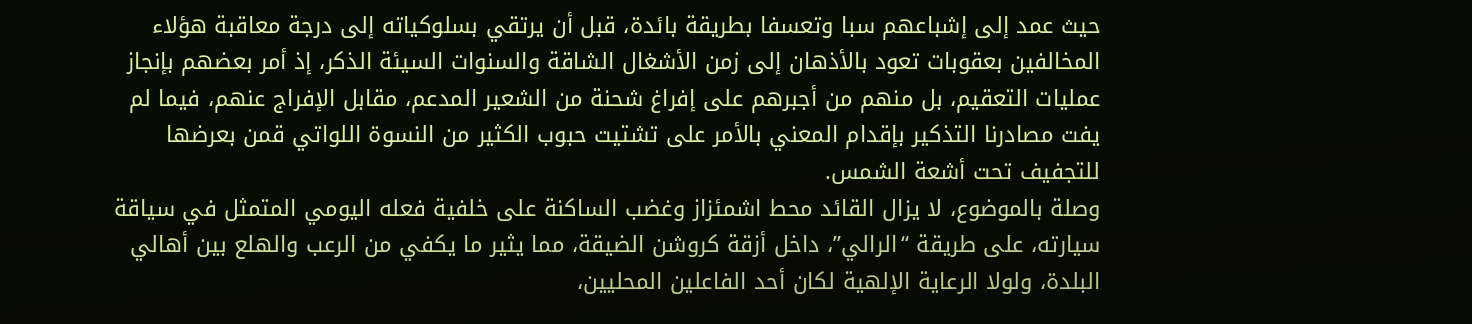حيث عمد إلى إشباعهم سبا وتعسفا بطريقة بائدة، قبل أن يرتقي بسلوكياته إلى درجة معاقبة هؤلاء المخالفين بعقوبات تعود بالأذهان إلى زمن الأشغال الشاقة والسنوات السيئة الذكر، إذ أمر بعضهم بإنجاز عمليات التعقيم، بل منهم من أجبرهم على إفراغ شحنة من الشعير المدعم، مقابل الإفراج عنهم، فيما لم يفت مصادرنا التذكير بإقدام المعني بالأمر على تشتيت حبوب الكثير من النسوة اللواتي قمن بعرضها للتجفيف تحت أشعة الشمس.
وصلة بالموضوع، لا يزال القائد محط اشمئزاز وغضب الساكنة على خلفية فعله اليومي المتمثل في سياقة سيارته، على طريقة “الرالي”، داخل أزقة كروشن الضيقة، مما يثير ما يكفي من الرعب والهلع بين أهالي البلدة، ولولا الرعاية الإلهية لكان أحد الفاعلين المحليين،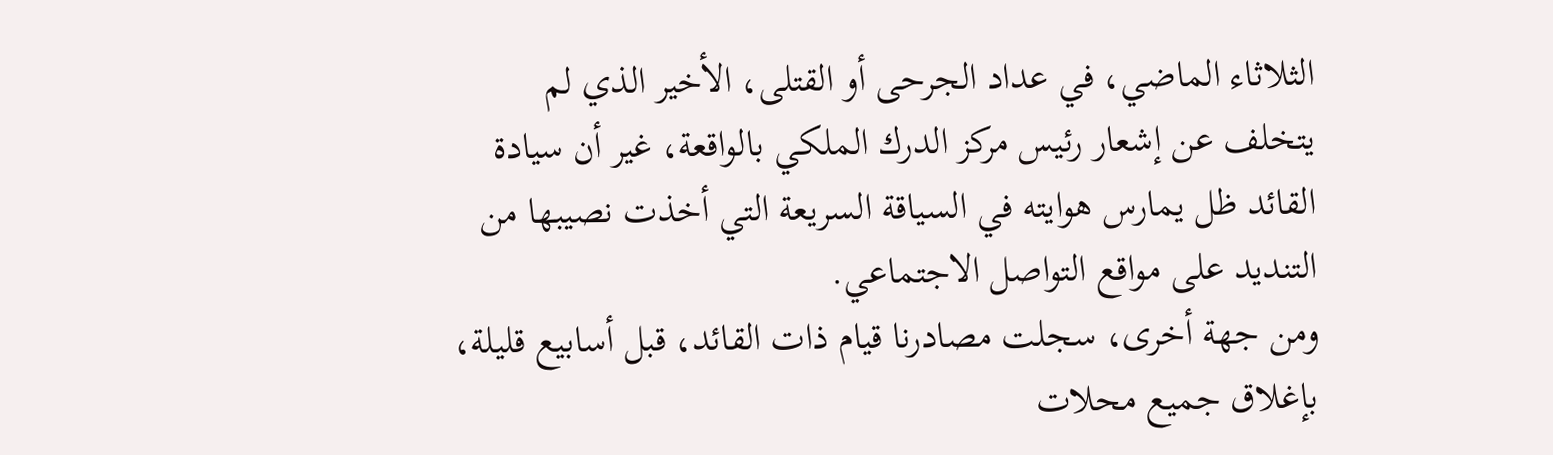الثلاثاء الماضي، في عداد الجرحى أو القتلى، الأخير الذي لم يتخلف عن إشعار رئيس مركز الدرك الملكي بالواقعة، غير أن سيادة القائد ظل يمارس هوايته في السياقة السريعة التي أخذت نصيبها من التنديد على مواقع التواصل الاجتماعي.
ومن جهة أخرى، سجلت مصادرنا قيام ذات القائد، قبل أسابيع قليلة، بإغلاق جميع محلات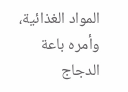المواد الغذائية، وأمره باعة الدجاج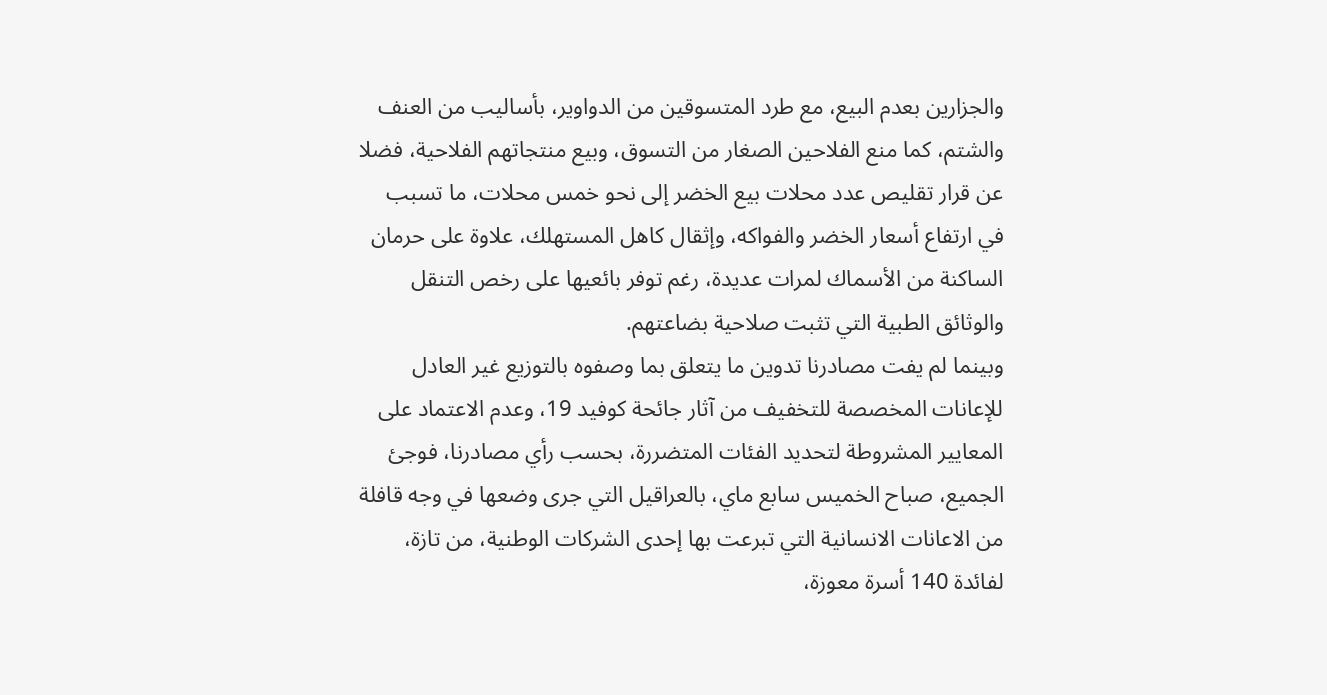والجزارين بعدم البيع، مع طرد المتسوقين من الدواوير، بأساليب من العنف والشتم، كما منع الفلاحين الصغار من التسوق، وبيع منتجاتهم الفلاحية، فضلا عن قرار تقليص عدد محلات بيع الخضر إلى نحو خمس محلات، ما تسبب في ارتفاع أسعار الخضر والفواكه، وإثقال كاهل المستهلك، علاوة على حرمان الساكنة من الأسماك لمرات عديدة، رغم توفر بائعيها على رخص التنقل والوثائق الطبية التي تثبت صلاحية بضاعتهم.
وبينما لم يفت مصادرنا تدوين ما يتعلق بما وصفوه بالتوزيع غير العادل للإعانات المخصصة للتخفيف من آثار جائحة كوفيد 19، وعدم الاعتماد على المعايير المشروطة لتحديد الفئات المتضررة، بحسب رأي مصادرنا، فوجئ الجميع، صباح الخميس سابع ماي، بالعراقيل التي جرى وضعها في وجه قافلة من الاعانات الانسانية التي تبرعت بها إحدى الشركات الوطنية، من تازة، لفائدة 140 أسرة معوزة،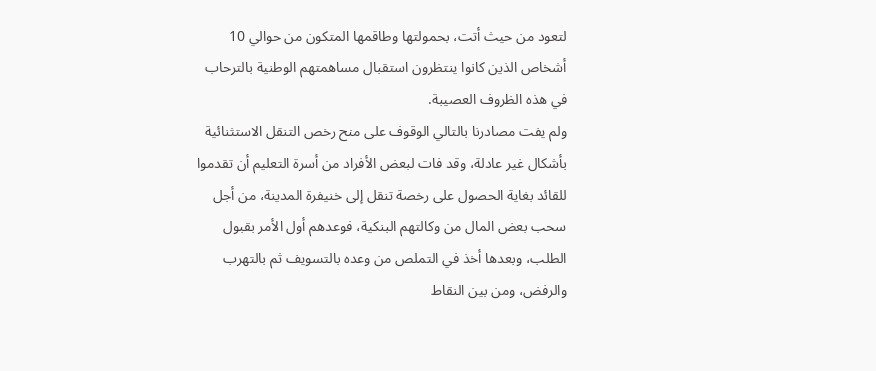لتعود من حيث أتت، بحمولتها وطاقمها المتكون من حوالي 10 أشخاص الذين كانوا ينتظرون استقبال مساهمتهم الوطنية بالترحاب في هذه الظروف العصيبة.
ولم يفت مصادرنا بالتالي الوقوف على منح رخص التنقل الاستثنائية بأشكال غير عادلة، وقد فات لبعض الأفراد من أسرة التعليم أن تقدموا للقائد بغاية الحصول على رخصة تنقل إلى خنيفرة المدينة، من أجل سحب بعض المال من وكالتهم البنكية، فوعدهم أول الأمر بقبول الطلب، وبعدها أخذ في التملص من وعده بالتسويف ثم بالتهرب والرفض، ومن بين النقاط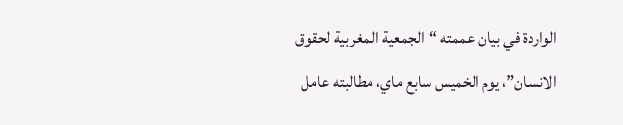الواردة في بيان عممته “الجمعية المغربية لحقوق الانسان”، يوم الخميس سابع ماي، مطالبته عامل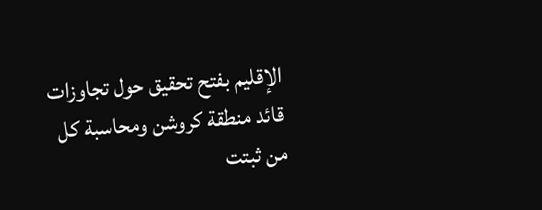الإقليم بفتح تحقيق حول تجاوزات قائد منطقة كروشن ومحاسبة كل من ثبتت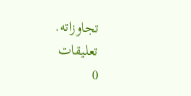تجاوزاته.
تعليقات
0